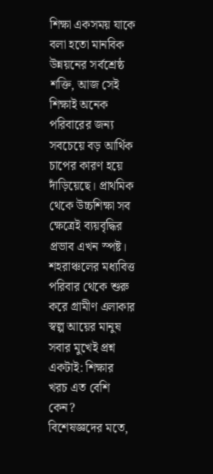শিক্ষা একসময় যাকে বলা হতো মানবিক উন্নয়নের সর্বশ্রেষ্ঠ শক্তি, আজ সেই শিক্ষাই অনেক পরিবারের জন্য সবচেয়ে বড় আর্থিক চাপের কারণ হয়ে দাঁড়িয়েছে। প্রাথমিক থেকে উচ্চশিক্ষা সব ক্ষেত্রেই ব্যয়বৃদ্ধির প্রভাব এখন স্পষ্ট। শহরাঞ্চলের মধ্যবিত্ত পরিবার থেকে শুরু করে গ্রামীণ এলাকার স্বল্প আয়ের মানুষ সবার মুখেই প্রশ্ন একটাই: শিক্ষার খরচ এত বেশি কেন?
বিশেষজ্ঞদের মতে,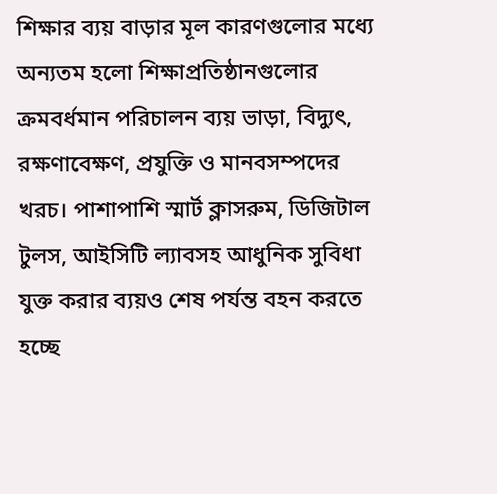শিক্ষার ব্যয় বাড়ার মূল কারণগুলোর মধ্যে অন্যতম হলো শিক্ষাপ্রতিষ্ঠানগুলোর ক্রমবর্ধমান পরিচালন ব্যয় ভাড়া, বিদ্যুৎ, রক্ষণাবেক্ষণ, প্রযুক্তি ও মানবসম্পদের খরচ। পাশাপাশি স্মার্ট ক্লাসরুম, ডিজিটাল টুলস, আইসিটি ল্যাবসহ আধুনিক সুবিধা যুক্ত করার ব্যয়ও শেষ পর্যন্ত বহন করতে হচ্ছে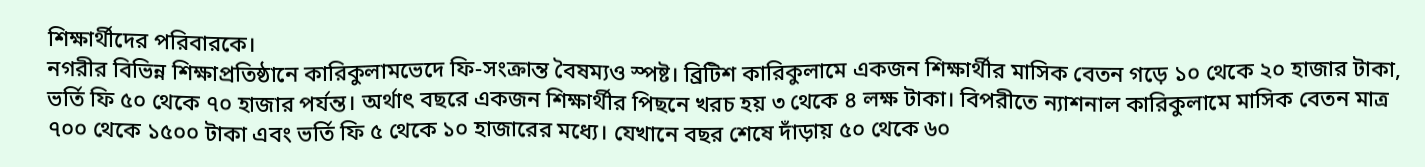শিক্ষার্থীদের পরিবারকে।
নগরীর বিভিন্ন শিক্ষাপ্রতিষ্ঠানে কারিকুলামভেদে ফি-সংক্রান্ত বৈষম্যও স্পষ্ট। ব্রিটিশ কারিকুলামে একজন শিক্ষার্থীর মাসিক বেতন গড়ে ১০ থেকে ২০ হাজার টাকা, ভর্তি ফি ৫০ থেকে ৭০ হাজার পর্যন্ত। অর্থাৎ বছরে একজন শিক্ষার্থীর পিছনে খরচ হয় ৩ থেকে ৪ লক্ষ টাকা। বিপরীতে ন্যাশনাল কারিকুলামে মাসিক বেতন মাত্র ৭০০ থেকে ১৫০০ টাকা এবং ভর্তি ফি ৫ থেকে ১০ হাজারের মধ্যে। যেখানে বছর শেষে দাঁড়ায় ৫০ থেকে ৬০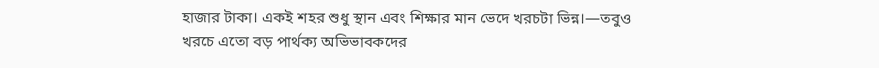হাজার টাকা। একই শহর শুধু স্থান এবং শিক্ষার মান ভেদে খরচটা ভিন্ন।—তবুও খরচে এতো বড় পার্থক্য অভিভাবকদের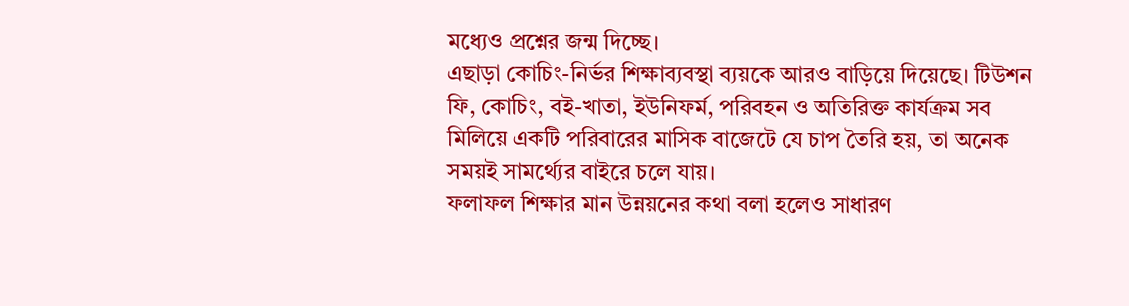মধ্যেও প্রশ্নের জন্ম দিচ্ছে।
এছাড়া কোচিং-নির্ভর শিক্ষাব্যবস্থা ব্যয়কে আরও বাড়িয়ে দিয়েছে। টিউশন ফি, কোচিং, বই-খাতা, ইউনিফর্ম, পরিবহন ও অতিরিক্ত কার্যক্রম সব মিলিয়ে একটি পরিবারের মাসিক বাজেটে যে চাপ তৈরি হয়, তা অনেক সময়ই সামর্থ্যের বাইরে চলে যায়।
ফলাফল শিক্ষার মান উন্নয়নের কথা বলা হলেও সাধারণ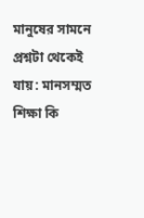মানুষের সামনে প্রশ্নটা থেকেই যায়: মানসম্মত শিক্ষা কি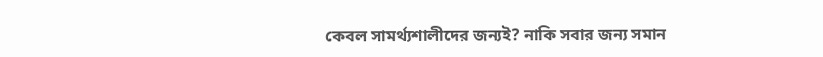কেবল সামর্থ্যশালীদের জন্যই? নাকি সবার জন্য সমান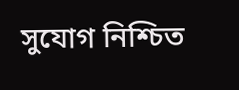সুযোগ নিশ্চিত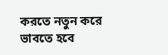করতে নতুন করে ভাবতে হবে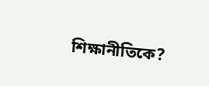শিক্ষানীতিকে?